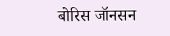बोरिस जॉनसन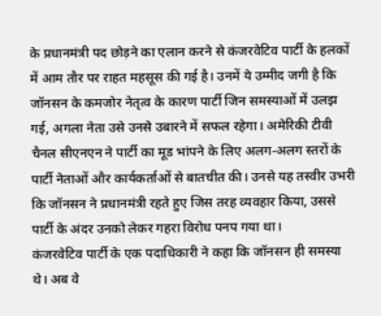के प्रधानमंत्री पद छोड़ने का एलान करने से कंजरवेटिव पार्टी के हलकों में आम तौर पर राहत महसूस की गई है। उनमें ये उम्मीद जगी है कि जॉनसन के कमजोर नेतृत्व के कारण पार्टी जिन समस्याओं में उलझ गई, अगला नेता उसे उनसे उबारने में सफल रहेगा। अमेरिकी टीवी चैनल सीएनएन ने पार्टी का मूड भांपने के लिए अलग-अलग स्तरों के पार्टी नेताओं और कार्यकर्ताओं से बातचीत की। उनसे यह तस्वीर उभरी कि जॉनसन ने प्रधानमंत्री रहते हुए जिस तरह व्यवहार किया, उससे पार्टी के अंदर उनको लेकर गहरा विरोध पनप गया था।
कंजरवेटिव पार्टी के एक पदाधिकारी ने कहा कि जॉनसन ही समस्या थे। अब वे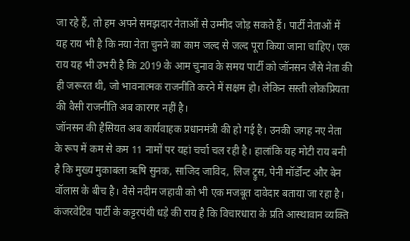जा रहे हैं, तो हम अपने समझदार नेताओं से उम्मीद जोड़ सकते हैं। पार्टी नेताओं में यह राय भी है कि नया नेता चुनने का काम जल्द से जल्द पूरा किया जाना चाहिए। एक राय यह भी उभरी है कि 2019 के आम चुनाव के समय पार्टी को जॉनसन जैसे नेता की ही जरूरत थी, जो भावनात्मक राजनीति करने में सक्षम हो। लेकिन सस्ती लोकप्रियता की वैसी राजनीति अब कारगर नहीं है।
जॉनसन की हैसियत अब कार्यवाहक प्रधानमंत्री की हो गई है। उनकी जगह नए नेता के रूप में कम से कम 11 नामों पर यहां चर्चा चल रही है। हालांकि यह मोटी राय बनी है कि मुख्य मुकाबला ऋषि सुनक, साजिद जाविद, लिज ट्रुस, पेनी मॉर्डॉन्ट और बेन वॉलास के बीच है। वैसे नदीम जहावी को भी एक मजबूत दावेदार बताया जा रहा है।
कंजरवेटिव पार्टी के कट्टरपंथी धड़े की राय है कि विचारधारा के प्रति आस्थावान व्यक्ति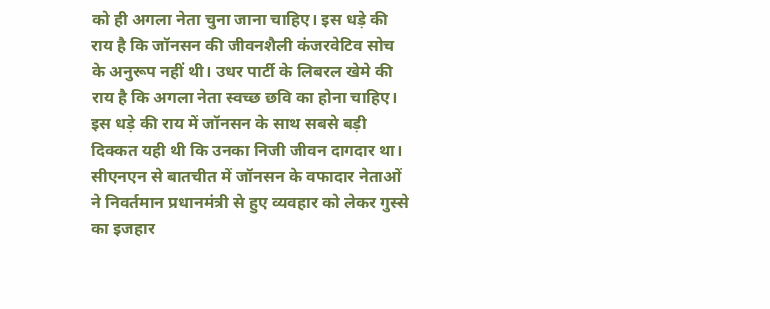को ही अगला नेता चुना जाना चाहिए। इस धड़े की राय है कि जॉनसन की जीवनशैली कंजरवेटिव सोच के अनुरूप नहीं थी। उधर पार्टी के लिबरल खेमे की राय है कि अगला नेता स्वच्छ छवि का होना चाहिए। इस धड़े की राय में जॉनसन के साथ सबसे बड़ी दिक्कत यही थी कि उनका निजी जीवन दागदार था।
सीएनएन से बातचीत में जॉनसन के वफादार नेताओं ने निवर्तमान प्रधानमंत्री से हुए व्यवहार को लेकर गुस्से का इजहार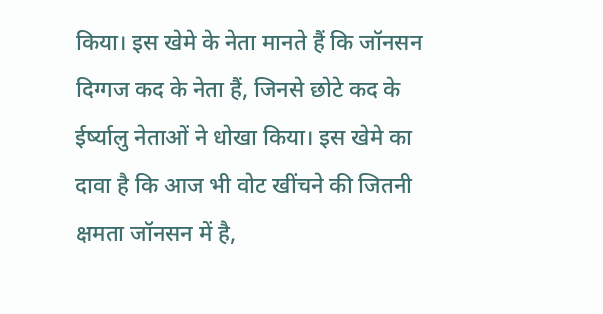किया। इस खेमे के नेता मानते हैं कि जॉनसन दिग्गज कद के नेता हैं, जिनसे छोटे कद के ईर्ष्यालु नेताओं ने धोखा किया। इस खेमे का दावा है कि आज भी वोट खींचने की जितनी क्षमता जॉनसन में है,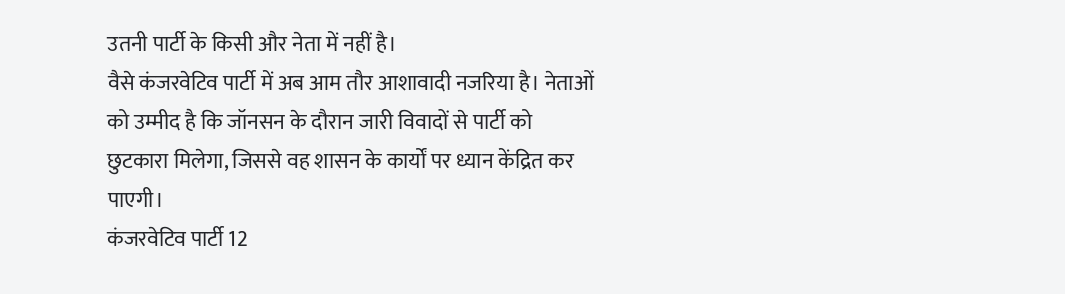उतनी पार्टी के किसी और नेता में नहीं है।
वैसे कंजरवेटिव पार्टी में अब आम तौर आशावादी नजरिया है। नेताओं को उम्मीद है कि जॉनसन के दौरान जारी विवादों से पार्टी को छुटकारा मिलेगा, जिससे वह शासन के कार्यों पर ध्यान केंद्रित कर पाएगी।
कंजरवेटिव पार्टी 12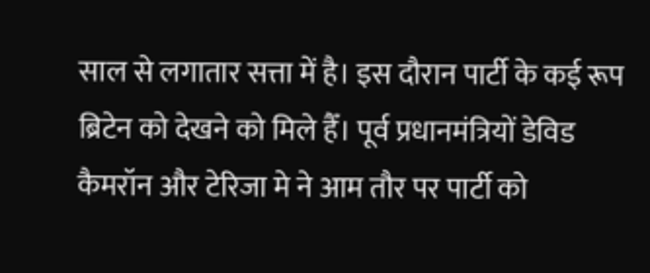साल से लगातार सत्ता में है। इस दौरान पार्टी के कई रूप ब्रिटेन को देखने को मिले हैँ। पूर्व प्रधानमंत्रियों डेविड कैमरॉन और टेरिजा मे ने आम तौर पर पार्टी को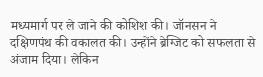मध्यमार्ग पर ले जाने की कोशिश की। जॉनसन ने दक्षिणपंथ की वकालत की। उन्होंने ब्रेग्जिट को सफलता से अंजाम दिया। लेकिन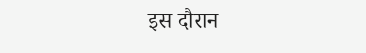इस दौरान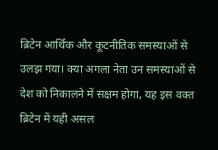ब्रिटेन आर्थिक और कूटनीतिक समस्याओं से उलझ गया। क्या अगला नेता उन समस्याओं से देश को निकालने में सक्षम होगा, यह इस वक्त ब्रिटेन में यही असल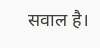सवाल है।